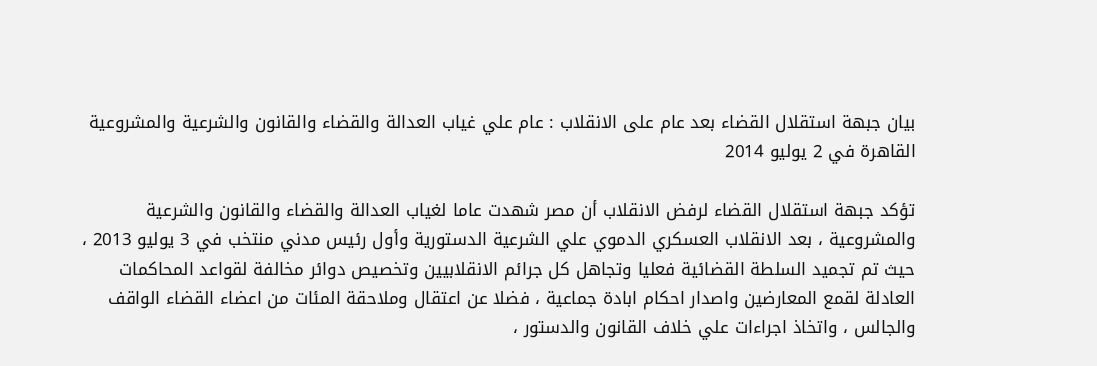بيان جبهة استقلال القضاء بعد عام على الانقلاب : عام علي غياب العدالة والقضاء والقانون والشرعية والمشروعية
القاهرة في 2 يوليو 2014

تؤكد جبهة استقلال القضاء لرفض الانقلاب أن مصر شهدت عاما لغياب العدالة والقضاء والقانون والشرعية والمشروعية ، بعد الانقلاب العسكري الدموي علي الشرعية الدستورية وأول رئيس مدني منتخب في 3 يوليو 2013 ، حيث تم تجميد السلطة القضائية فعليا وتجاهل كل جرائم الانقلابيين وتخصيص دوائر مخالفة لقواعد المحاكمات العادلة لقمع المعارضين واصدار احكام ابادة جماعية ، فضلا عن اعتقال وملاحقة المئات من اعضاء القضاء الواقف والجالس ، واتخاذ اجراءات علي خلاف القانون والدستور ،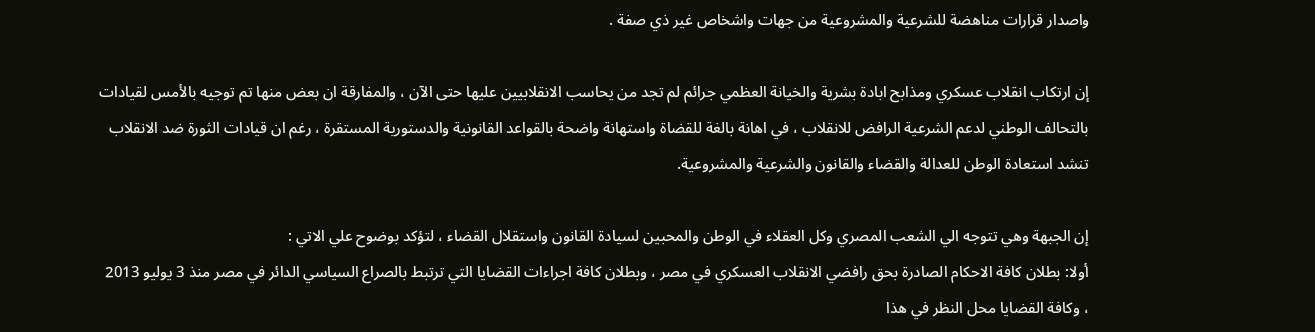واصدار قرارات مناهضة للشرعية والمشروعية من جهات واشخاص غير ذي صفة .

إن ارتكاب انقلاب عسكري ومذابح ابادة بشرية والخيانة العظمي جرائم لم تجد من يحاسب الانقلابيين عليها حتى الآن ، والمفارقة ان بعض منها تم توجيه بالأمس لقيادات بالتحالف الوطني لدعم الشرعية الرافض للانقلاب ، في اهانة بالغة للقضاة واستهانة واضحة بالقواعد القانونية والدستورية المستقرة ، رغم ان قيادات الثورة ضد الانقلاب تنشد استعادة الوطن للعدالة والقضاء والقانون والشرعية والمشروعية.

إن الجبهة وهي تتوجه الي الشعب المصري وكل العقلاء في الوطن والمحبين لسيادة القانون واستقلال القضاء ، لتؤكد بوضوح علي الاتي :
أولا: بطلان كافة الاحكام الصادرة بحق رافضي الانقلاب العسكري في مصر ، وبطلان كافة اجراءات القضايا التي ترتبط بالصراع السياسي الدائر في مصر منذ 3 يوليو 2013 ، وكافة القضايا محل النظر في هذا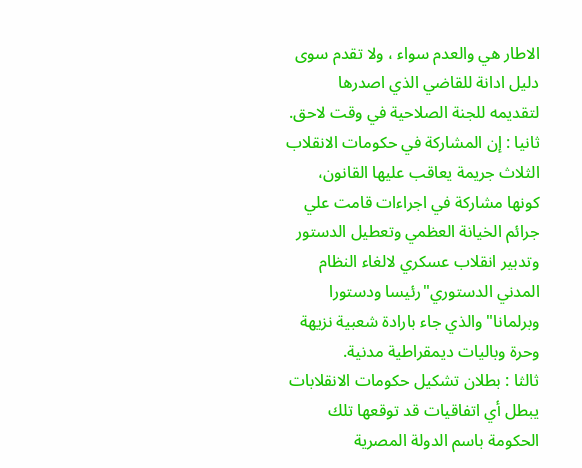الاطار هي والعدم سواء ، ولا تقدم سوى دليل ادانة للقاضي الذي اصدرها لتقديمه للجنة الصلاحية في وقت لاحق.
ثانيا : إن المشاركة في حكومات الانقلاب الثلاث جريمة يعاقب عليها القانون، كونها مشاركة في اجراءات قامت علي جرائم الخيانة العظمي وتعطيل الدستور وتدبير انقلاب عسكري لالغاء النظام المدني الدستوري"رئيسا ودستورا وبرلمانا" والذي جاء بارادة شعبية نزيهة وحرة وباليات ديمقراطية مدنية.
ثالثا : بطلان تشكيل حكومات الانقلابات يبطل أي اتفاقيات قد توقعها تلك الحكومة باسم الدولة المصرية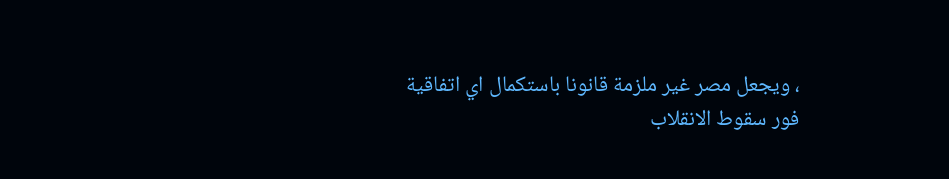، ويجعل مصر غير ملزمة قانونا باستكمال اي اتفاقية فور سقوط الانقلاب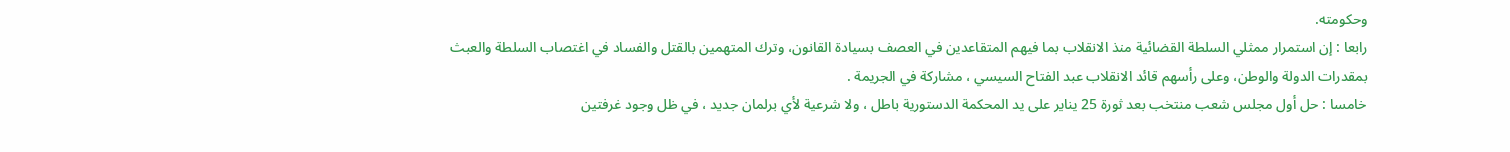وحكومته.
رابعا : إن استمرار ممثلي السلطة القضائية منذ الانقلاب بما فيهم المتقاعدين في العصف بسيادة القانون، وترك المتهمين بالقتل والفساد في اغتصاب السلطة والعبث بمقدرات الدولة والوطن، وعلى رأسهم قائد الانقلاب عبد الفتاح السيسي ، مشاركة في الجريمة .
خامسا : حل أول مجلس شعب منتخب بعد ثورة 25 يناير على يد المحكمة الدستورية باطل ، ولا شرعية لأي برلمان جديد ، في ظل وجود غرفتين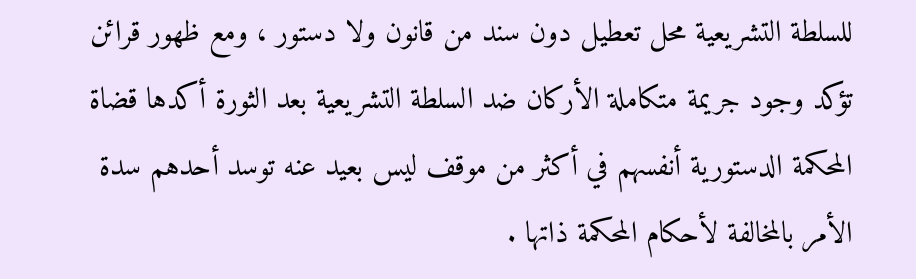للسلطة التشريعية محل تعطيل دون سند من قانون ولا دستور ، ومع ظهور قرائن تؤكد وجود جريمة متكاملة الأركان ضد السلطة التشريعية بعد الثورة أكدها قضاة المحكمة الدستورية أنفسهم في أكثر من موقف ليس بعيد عنه توسد أحدهم سدة الأمر بالمخالفة لأحكام المحكمة ذاتها .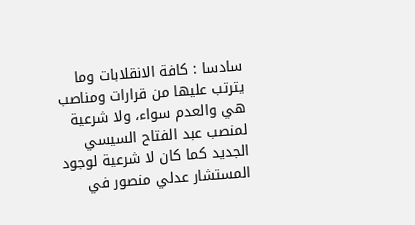سادسا : كافة الانقلابات وما يترتب عليها من قرارات ومناصب هي والعدم سواء، ولا شرعية لمنصب عبد الفتاح السيسي الجديد كما كان لا شرعية لوجود المستشار عدلي منصور في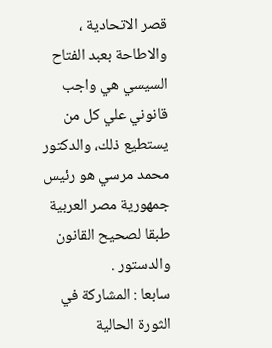قصر الاتحادية ، والاطاحة بعبد الفتاح السيسي هي واجب قانوني علي كل من يستطيع ذلك، والدكتور محمد مرسي هو رئيس جمهورية مصر العربية طبقا لصحيح القانون والدستور .
سابعا : المشاركة في الثورة الحالية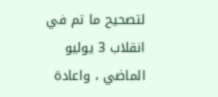لتصحيح ما تم في انقلاب 3 يوليو الماضي ، واعادة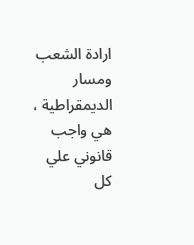ارادة الشعب ومسار الديمقراطية ، هي واجب قانوني علي كل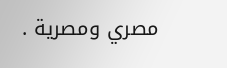مصري ومصرية .